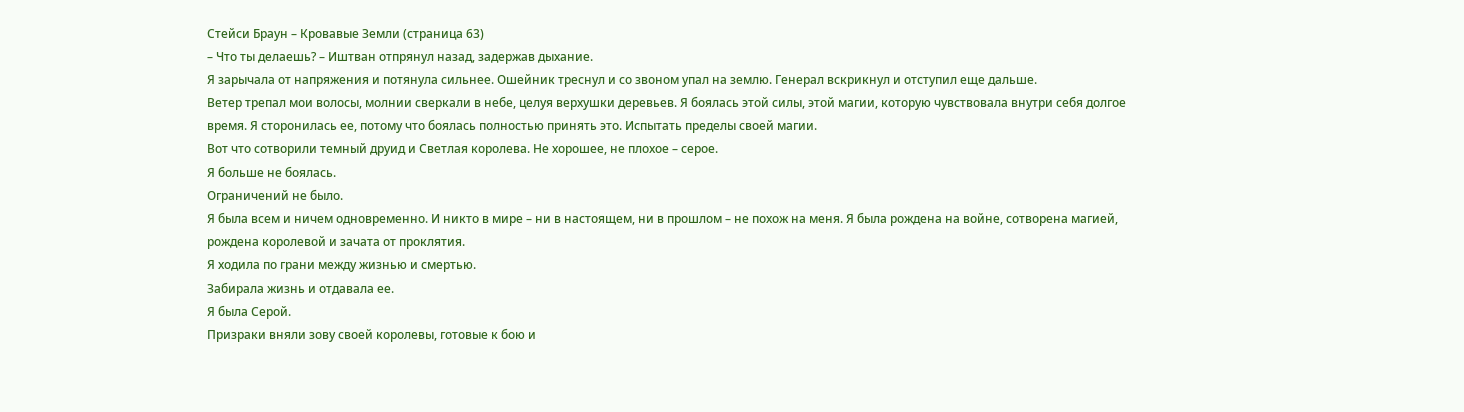Стейси Браун – Кровавые Земли (страница 63)
– Что ты делаешь? – Иштван отпрянул назад, задержав дыхание.
Я зарычала от напряжения и потянула сильнее. Ошейник треснул и со звоном упал на землю. Генерал вскрикнул и отступил еще дальше.
Ветер трепал мои волосы, молнии сверкали в небе, целуя верхушки деревьев. Я боялась этой силы, этой магии, которую чувствовала внутри себя долгое время. Я сторонилась ее, потому что боялась полностью принять это. Испытать пределы своей магии.
Вот что сотворили темный друид и Светлая королева. Не хорошее, не плохое – серое.
Я больше не боялась.
Ограничений не было.
Я была всем и ничем одновременно. И никто в мире – ни в настоящем, ни в прошлом – не похож на меня. Я была рождена на войне, сотворена магией, рождена королевой и зачата от проклятия.
Я ходила по грани между жизнью и смертью.
Забирала жизнь и отдавала ее.
Я была Серой.
Призраки вняли зову своей королевы, готовые к бою и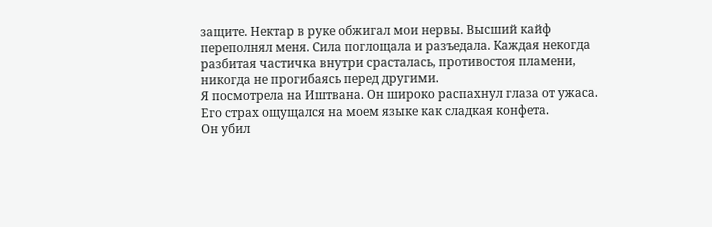защите. Нектар в руке обжигал мои нервы. Высший кайф переполнял меня. Сила поглощала и разъедала. Каждая некогда разбитая частичка внутри срасталась, противостоя пламени, никогда не прогибаясь перед другими.
Я посмотрела на Иштвана. Он широко распахнул глаза от ужаса. Его страх ощущался на моем языке как сладкая конфета.
Он убил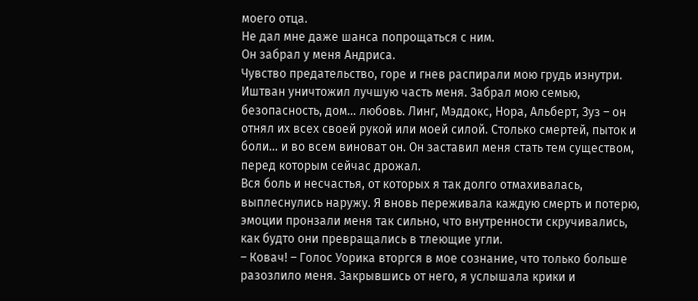моего отца.
Не дал мне даже шанса попрощаться с ним.
Он забрал у меня Андриса.
Чувство предательство, горе и гнев распирали мою грудь изнутри. Иштван уничтожил лучшую часть меня. Забрал мою семью, безопасность, дом… любовь. Линг, Мэддокс, Нора, Альберт, Зуз – он отнял их всех своей рукой или моей силой. Столько смертей, пыток и боли… и во всем виноват он. Он заставил меня стать тем существом, перед которым сейчас дрожал.
Вся боль и несчастья, от которых я так долго отмахивалась, выплеснулись наружу. Я вновь переживала каждую смерть и потерю, эмоции пронзали меня так сильно, что внутренности скручивались, как будто они превращались в тлеющие угли.
– Ковач! – Голос Уорика вторгся в мое сознание, что только больше разозлило меня. Закрывшись от него, я услышала крики и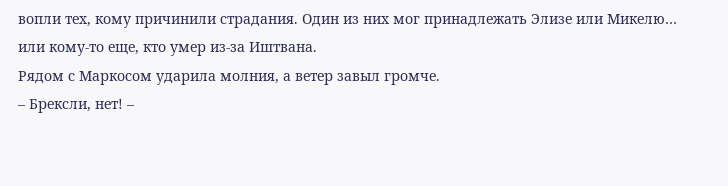вопли тех, кому причинили страдания. Один из них мог принадлежать Элизе или Микелю… или кому-то еще, кто умер из-за Иштвана.
Рядом с Маркосом ударила молния, а ветер завыл громче.
– Брексли, нет! –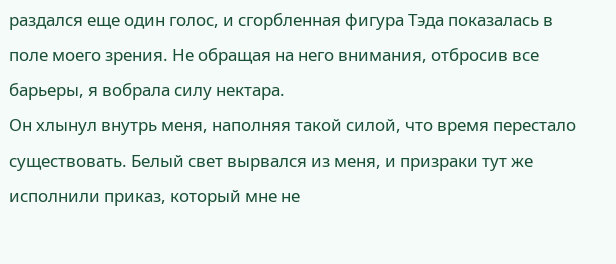раздался еще один голос, и сгорбленная фигура Тэда показалась в поле моего зрения. Не обращая на него внимания, отбросив все барьеры, я вобрала силу нектара.
Он хлынул внутрь меня, наполняя такой силой, что время перестало существовать. Белый свет вырвался из меня, и призраки тут же исполнили приказ, который мне не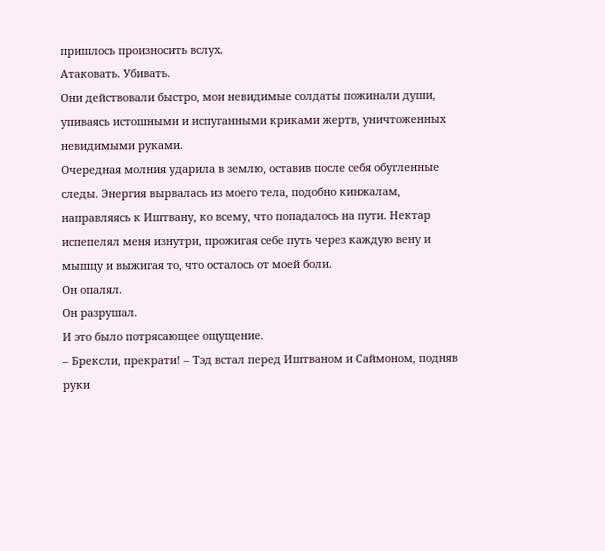пришлось произносить вслух.
Атаковать. Убивать.
Они действовали быстро, мои невидимые солдаты пожинали души, упиваясь истошными и испуганными криками жертв, уничтоженных невидимыми руками.
Очередная молния ударила в землю, оставив после себя обугленные следы. Энергия вырвалась из моего тела, подобно кинжалам, направляясь к Иштвану, ко всему, что попадалось на пути. Нектар испепелял меня изнутри, прожигая себе путь через каждую вену и мышцу и выжигая то, что осталось от моей боли.
Он опалял.
Он разрушал.
И это было потрясающее ощущение.
– Брексли, прекрати! – Тэд встал перед Иштваном и Саймоном, подняв руки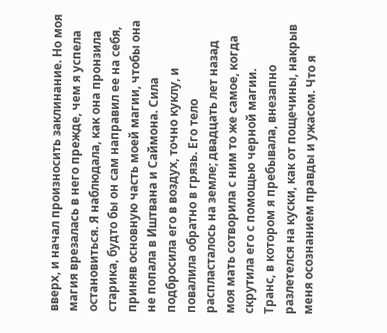вверх, и начал произносить заклинание. Но моя магия врезалась в него прежде, чем я успела остановиться. Я наблюдала, как она пронзила старика, будто бы он сам направил ее на себя, приняв основную часть моей магии, чтобы она не попала в Иштвана и Саймона. Сила подбросила его в воздух, точно куклу, и повалила обратно в грязь. Его тело распласталось на земле; двадцать лет назад моя мать сотворила с ним то же самое, когда скрутила его с помощью черной магии.
Транс, в котором я пребывала, внезапно разлетелся на куски, как от пощечины, накрыв меня осознанием правды и ужасом. Что я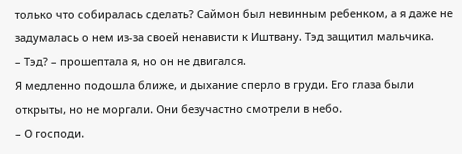только что собиралась сделать? Саймон был невинным ребенком, а я даже не задумалась о нем из-за своей ненависти к Иштвану. Тэд защитил мальчика.
– Тэд? – прошептала я, но он не двигался.
Я медленно подошла ближе, и дыхание сперло в груди. Его глаза были открыты, но не моргали. Они безучастно смотрели в небо.
– О господи.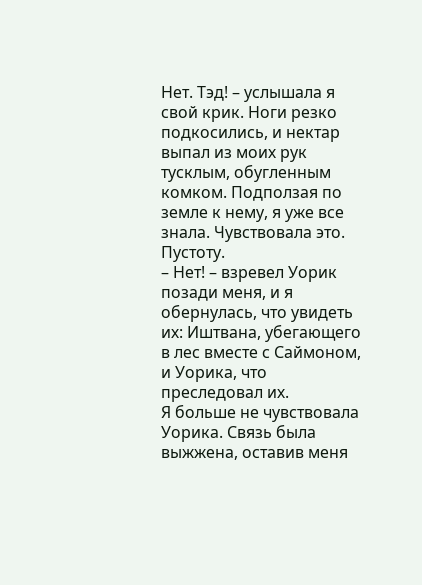Нет. Тэд! – услышала я свой крик. Ноги резко подкосились, и нектар выпал из моих рук тусклым, обугленным комком. Подползая по земле к нему, я уже все знала. Чувствовала это.
Пустоту.
– Нет! – взревел Уорик позади меня, и я обернулась, что увидеть их: Иштвана, убегающего в лес вместе с Саймоном, и Уорика, что преследовал их.
Я больше не чувствовала Уорика. Связь была выжжена, оставив меня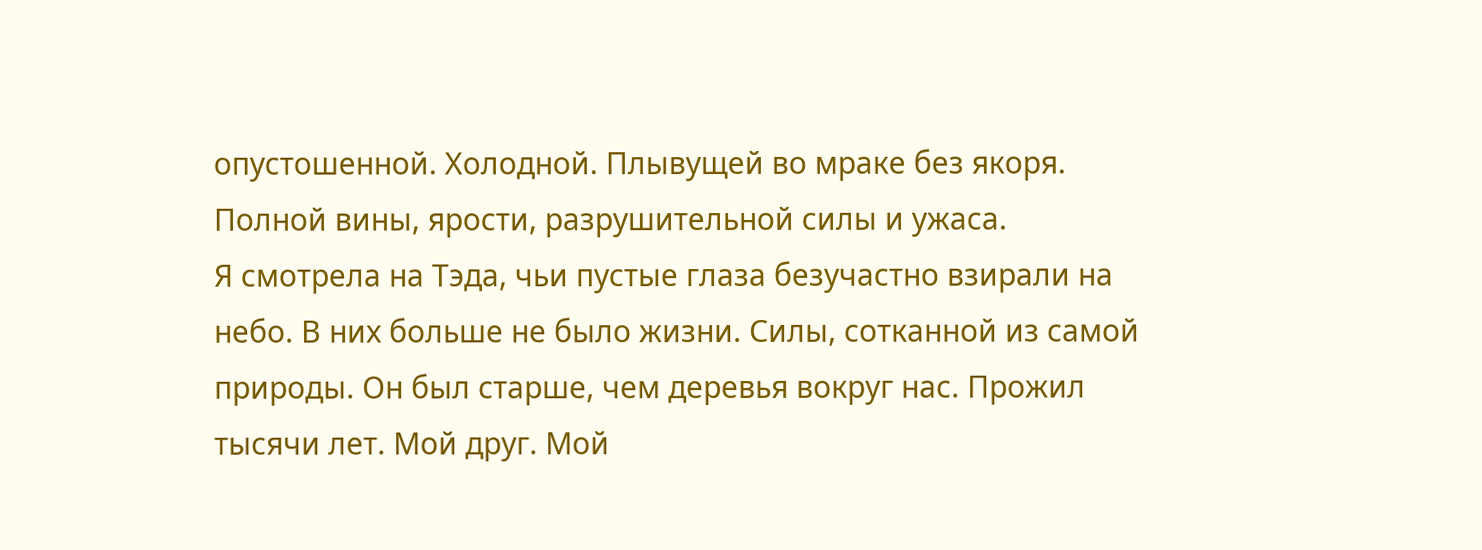опустошенной. Холодной. Плывущей во мраке без якоря. Полной вины, ярости, разрушительной силы и ужаса.
Я смотрела на Тэда, чьи пустые глаза безучастно взирали на небо. В них больше не было жизни. Силы, сотканной из самой природы. Он был старше, чем деревья вокруг нас. Прожил тысячи лет. Мой друг. Мой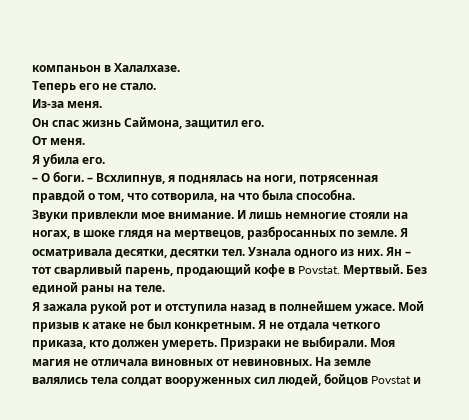компаньон в Халалхазе.
Теперь его не стало.
Из-за меня.
Он спас жизнь Саймона, защитил его.
От меня.
Я убила его.
– О боги. – Всхлипнув, я поднялась на ноги, потрясенная правдой о том, что сотворила, на что была способна.
Звуки привлекли мое внимание. И лишь немногие стояли на ногах, в шоке глядя на мертвецов, разбросанных по земле. Я осматривала десятки, десятки тел. Узнала одного из них. Ян – тот сварливый парень, продающий кофе в Povstat. Мертвый. Без единой раны на теле.
Я зажала рукой рот и отступила назад в полнейшем ужасе. Мой призыв к атаке не был конкретным. Я не отдала четкого приказа, кто должен умереть. Призраки не выбирали. Моя магия не отличала виновных от невиновных. На земле валялись тела солдат вооруженных сил людей, бойцов Povstat и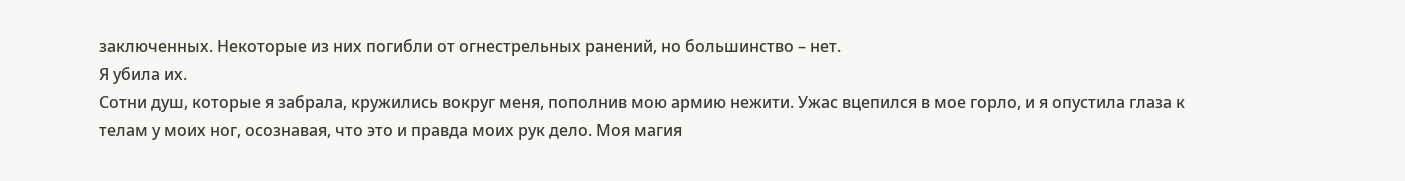заключенных. Некоторые из них погибли от огнестрельных ранений, но большинство – нет.
Я убила их.
Сотни душ, которые я забрала, кружились вокруг меня, пополнив мою армию нежити. Ужас вцепился в мое горло, и я опустила глаза к телам у моих ног, осознавая, что это и правда моих рук дело. Моя магия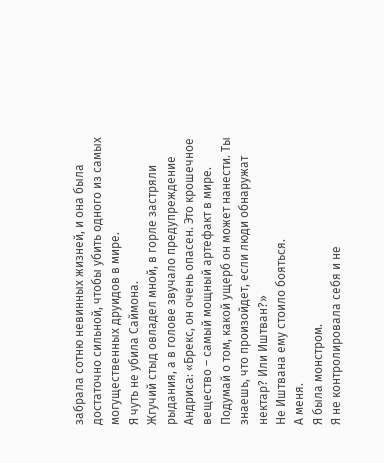забрала сотню невинных жизней, и она была достаточно сильной, чтобы убить одного из самых могущественных друидов в мире.
Я чуть не убила Саймона.
Жгучий стыд овладел мной, в горле застряли рыдания, а в голове звучало предупреждение Андриса: «Брекс, он очень опасен. Это крошечное вещество – самый мощный артефакт в мире. Подумай о том, какой ущерб он может нанести. Ты знаешь, что произойдет, если люди обнаружат нектар? Или Иштван?»
Не Иштвана ему стоило бояться.
А меня.
Я была монстром.
Я не контролировала себя и не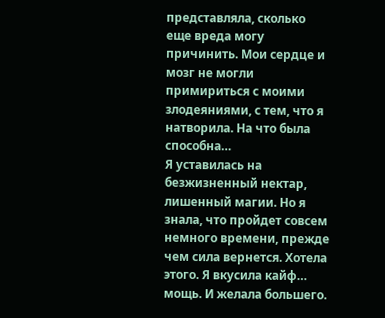представляла, сколько еще вреда могу причинить. Мои сердце и мозг не могли примириться с моими злодеяниями, с тем, что я натворила. На что была способна…
Я уставилась на безжизненный нектар, лишенный магии. Но я знала, что пройдет совсем немного времени, прежде чем сила вернется. Хотела этого. Я вкусила кайф… мощь. И желала большего.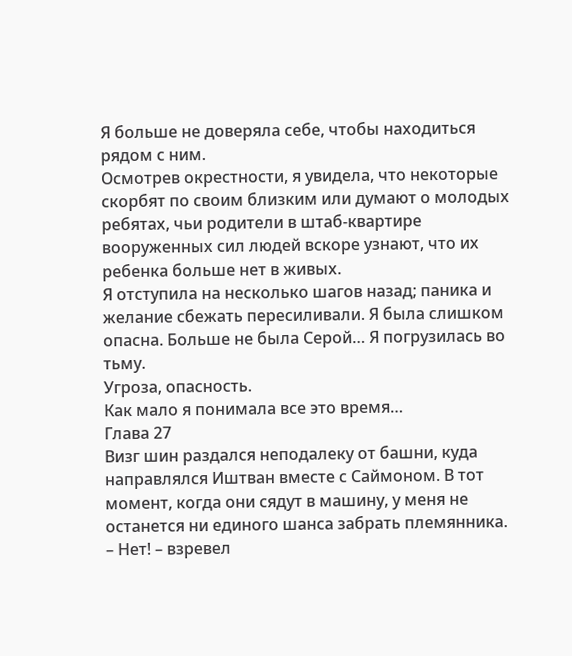Я больше не доверяла себе, чтобы находиться рядом с ним.
Осмотрев окрестности, я увидела, что некоторые скорбят по своим близким или думают о молодых ребятах, чьи родители в штаб-квартире вооруженных сил людей вскоре узнают, что их ребенка больше нет в живых.
Я отступила на несколько шагов назад; паника и желание сбежать пересиливали. Я была слишком опасна. Больше не была Серой… Я погрузилась во тьму.
Угроза, опасность.
Как мало я понимала все это время…
Глава 27
Визг шин раздался неподалеку от башни, куда направлялся Иштван вместе с Саймоном. В тот момент, когда они сядут в машину, у меня не останется ни единого шанса забрать племянника.
– Нет! – взревел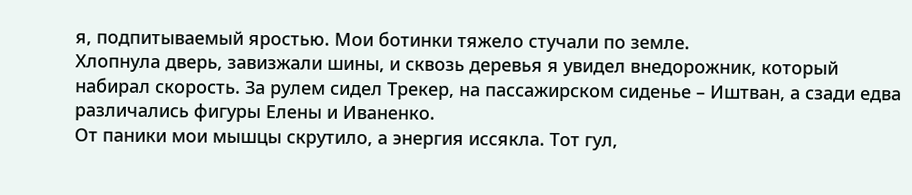я, подпитываемый яростью. Мои ботинки тяжело стучали по земле.
Хлопнула дверь, завизжали шины, и сквозь деревья я увидел внедорожник, который набирал скорость. За рулем сидел Трекер, на пассажирском сиденье – Иштван, а сзади едва различались фигуры Елены и Иваненко.
От паники мои мышцы скрутило, а энергия иссякла. Тот гул,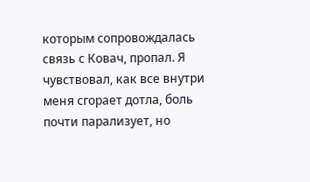которым сопровождалась связь с Ковач, пропал. Я чувствовал, как все внутри меня сгорает дотла, боль почти парализует, но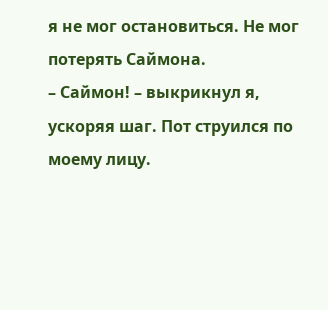я не мог остановиться. Не мог потерять Саймона.
– Саймон! – выкрикнул я, ускоряя шаг. Пот струился по моему лицу.